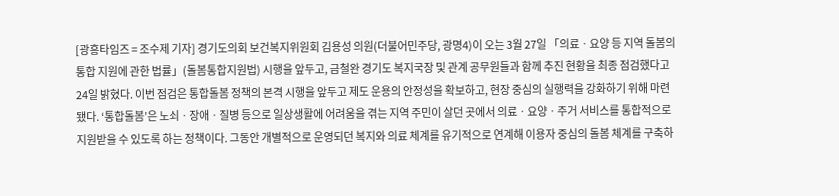[광흥타임즈 = 조수제 기자] 경기도의회 보건복지위원회 김용성 의원(더불어민주당, 광명4)이 오는 3월 27일 「의료ㆍ요양 등 지역 돌봄의 통합 지원에 관한 법률」(돌봄통합지원법) 시행을 앞두고, 금철완 경기도 복지국장 및 관계 공무원들과 함께 추진 현황을 최종 점검했다고 24일 밝혔다. 이번 점검은 통합돌봄 정책의 본격 시행을 앞두고 제도 운용의 안정성을 확보하고, 현장 중심의 실행력을 강화하기 위해 마련됐다. ‘통합돌봄’은 노쇠ㆍ장애ㆍ질병 등으로 일상생활에 어려움을 겪는 지역 주민이 살던 곳에서 의료ㆍ요양ㆍ주거 서비스를 통합적으로 지원받을 수 있도록 하는 정책이다. 그동안 개별적으로 운영되던 복지와 의료 체계를 유기적으로 연계해 이용자 중심의 돌봄 체계를 구축하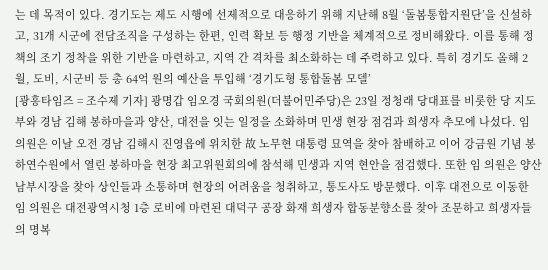는 데 목적이 있다. 경기도는 제도 시행에 선제적으로 대응하기 위해 지난해 8월 ‘돌봄통합지원단’을 신설하고, 31개 시군에 전담조직을 구성하는 한편, 인력 확보 등 행정 기반을 체계적으로 정비해왔다. 이를 통해 정책의 조기 정착을 위한 기반을 마련하고, 지역 간 격차를 최소화하는 데 주력하고 있다. 특히 경기도 올해 2월, 도비, 시군비 등 총 64억 원의 예산을 투입해 ‘경기도형 통합돌봄 모델’
[광흥타임즈 = 조수제 기자] 광명갑 임오경 국회의원(더불어민주당)은 23일 정청래 당대표를 비롯한 당 지도부와 경남 김해 봉하마을과 양산, 대전을 잇는 일정을 소화하며 민생 현장 점검과 희생자 추모에 나섰다. 임 의원은 이날 오전 경남 김해시 진영읍에 위치한 故 노무현 대통령 묘역을 찾아 참배하고 이어 강금원 기념 봉하연수원에서 열린 봉하마을 현장 최고위원회의에 참석해 민생과 지역 현안을 점검했다. 또한 임 의원은 양산 남부시장을 찾아 상인들과 소통하며 현장의 어려움을 청취하고, 통도사도 방문했다. 이후 대전으로 이동한 임 의원은 대전광역시청 1층 로비에 마련된 대덕구 공장 화재 희생자 합동분향소를 찾아 조문하고 희생자들의 명복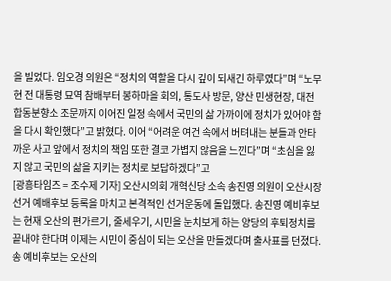을 빌었다. 임오경 의원은 “정치의 역할을 다시 깊이 되새긴 하루였다”며 “노무현 전 대통령 묘역 참배부터 봉하마을 회의, 통도사 방문, 양산 민생현장, 대전 합동분향소 조문까지 이어진 일정 속에서 국민의 삶 가까이에 정치가 있어야 함을 다시 확인했다”고 밝혔다. 이어 “어려운 여건 속에서 버텨내는 분들과 안타까운 사고 앞에서 정치의 책임 또한 결코 가볍지 않음을 느낀다”며 “초심을 잃지 않고 국민의 삶을 지키는 정치로 보답하겠다”고
[광흥타임즈 = 조수제 기자] 오산시의회 개혁신당 소속 송진영 의원이 오산시장선거 예배후보 등록을 마치고 본격적인 선거운동에 돌입했다. 송진영 예비후보는 현재 오산의 편가르기, 줄세우기, 시민을 눈치보게 하는 양당의 후퇴정치를 끝내야 한다며 이제는 시민이 중심이 되는 오산을 만들겠다며 출사표를 던졌다. 송 예비후보는 오산의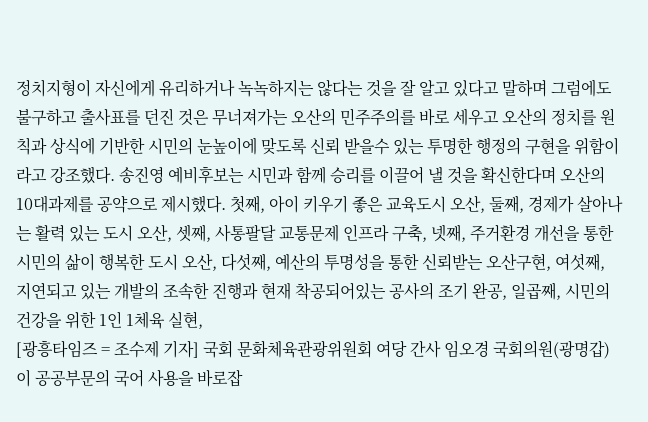정치지형이 자신에게 유리하거나 녹녹하지는 않다는 것을 잘 알고 있다고 말하며 그럼에도 불구하고 출사표를 던진 것은 무너져가는 오산의 민주주의를 바로 세우고 오산의 정치를 원칙과 상식에 기반한 시민의 눈높이에 맞도록 신뢰 받을수 있는 투명한 행정의 구현을 위함이라고 강조했다. 송진영 예비후보는 시민과 함께 승리를 이끌어 낼 것을 확신한다며 오산의 10대과제를 공약으로 제시했다. 첫째, 아이 키우기 좋은 교육도시 오산, 둘째, 경제가 살아나는 활력 있는 도시 오산, 셋째, 사통팔달 교통문제 인프라 구축, 넷째, 주거환경 개선을 통한 시민의 삶이 행복한 도시 오산, 다섯째, 예산의 투명성을 통한 신뢰받는 오산구현, 여섯째, 지연되고 있는 개발의 조속한 진행과 현재 착공되어있는 공사의 조기 완공, 일곱째, 시민의 건강을 위한 1인 1체육 실현,
[광흥타임즈 = 조수제 기자] 국회 문화체육관광위원회 여당 간사 임오경 국회의원(광명갑)이 공공부문의 국어 사용을 바로잡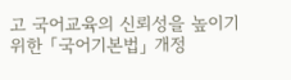고 국어교육의 신뢰성을 높이기 위한 「국어기본법」 개정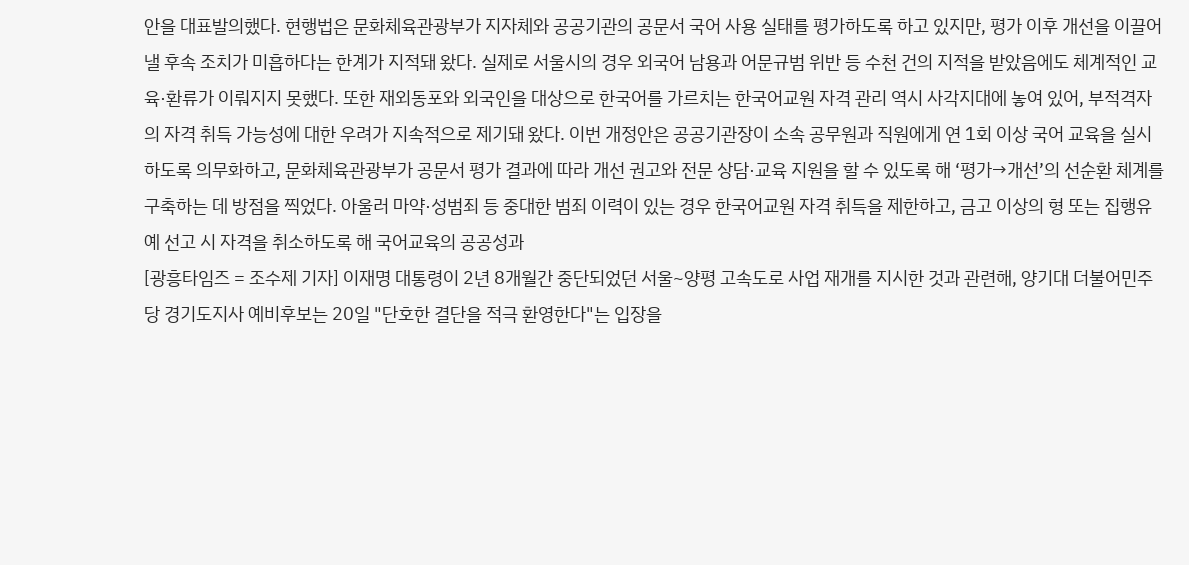안을 대표발의했다. 현행법은 문화체육관광부가 지자체와 공공기관의 공문서 국어 사용 실태를 평가하도록 하고 있지만, 평가 이후 개선을 이끌어낼 후속 조치가 미흡하다는 한계가 지적돼 왔다. 실제로 서울시의 경우 외국어 남용과 어문규범 위반 등 수천 건의 지적을 받았음에도 체계적인 교육·환류가 이뤄지지 못했다. 또한 재외동포와 외국인을 대상으로 한국어를 가르치는 한국어교원 자격 관리 역시 사각지대에 놓여 있어, 부적격자의 자격 취득 가능성에 대한 우려가 지속적으로 제기돼 왔다. 이번 개정안은 공공기관장이 소속 공무원과 직원에게 연 1회 이상 국어 교육을 실시하도록 의무화하고, 문화체육관광부가 공문서 평가 결과에 따라 개선 권고와 전문 상담·교육 지원을 할 수 있도록 해 ‘평가→개선’의 선순환 체계를 구축하는 데 방점을 찍었다. 아울러 마약·성범죄 등 중대한 범죄 이력이 있는 경우 한국어교원 자격 취득을 제한하고, 금고 이상의 형 또는 집행유예 선고 시 자격을 취소하도록 해 국어교육의 공공성과
[광흥타임즈 = 조수제 기자] 이재명 대통령이 2년 8개월간 중단되었던 서울~양평 고속도로 사업 재개를 지시한 것과 관련해, 양기대 더불어민주당 경기도지사 예비후보는 20일 "단호한 결단을 적극 환영한다"는 입장을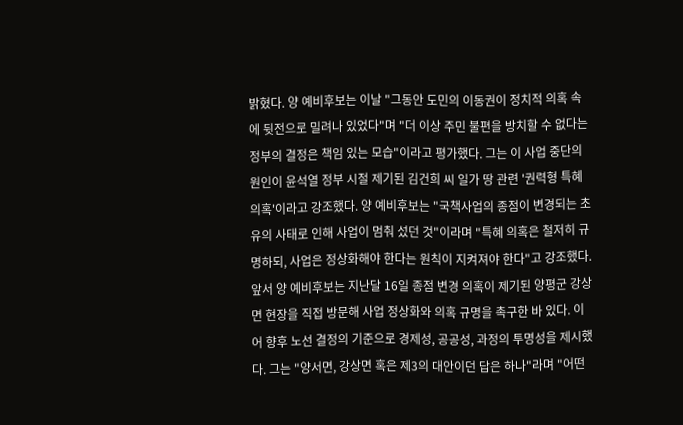밝혔다. 양 예비후보는 이날 "그동안 도민의 이동권이 정치적 의혹 속에 뒷전으로 밀려나 있었다"며 "더 이상 주민 불편을 방치할 수 없다는 정부의 결정은 책임 있는 모습"이라고 평가했다. 그는 이 사업 중단의 원인이 윤석열 정부 시절 제기된 김건희 씨 일가 땅 관련 '권력형 특혜 의혹'이라고 강조했다. 양 예비후보는 "국책사업의 종점이 변경되는 초유의 사태로 인해 사업이 멈춰 섰던 것"이라며 "특혜 의혹은 철저히 규명하되, 사업은 정상화해야 한다는 원칙이 지켜져야 한다"고 강조했다. 앞서 양 예비후보는 지난달 16일 종점 변경 의혹이 제기된 양평군 강상면 현장을 직접 방문해 사업 정상화와 의혹 규명을 촉구한 바 있다. 이어 향후 노선 결정의 기준으로 경제성, 공공성, 과정의 투명성을 제시했다. 그는 "양서면, 강상면 혹은 제3의 대안이던 답은 하나"라며 "어떤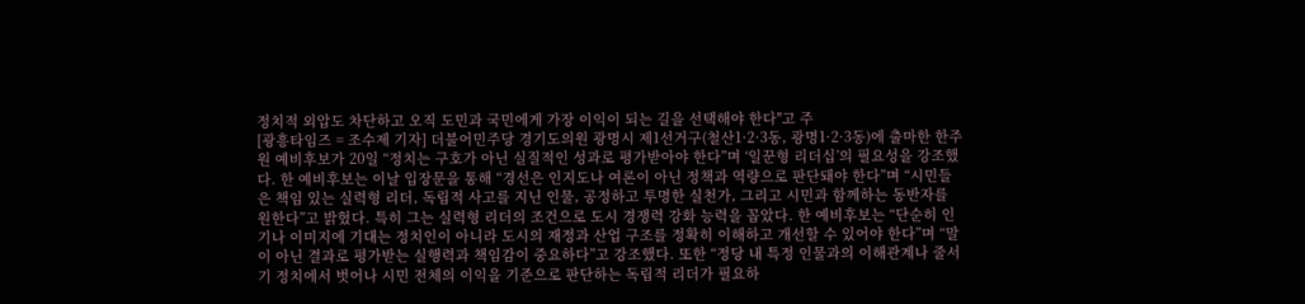정치적 외압도 차단하고 오직 도민과 국민에게 가장 이익이 되는 길을 선택해야 한다"고 주
[광흥타임즈 = 조수제 기자] 더불어민주당 경기도의원 광명시 제1선거구(철산1·2·3동, 광명1·2·3동)에 출마한 한주원 예비후보가 20일 “정치는 구호가 아닌 실질적인 성과로 평가받아야 한다”며 ‘일꾼형 리더십’의 필요성을 강조했다. 한 예비후보는 이날 입장문을 통해 “경선은 인지도나 여론이 아닌 정책과 역량으로 판단돼야 한다”며 “시민들은 책임 있는 실력형 리더, 독립적 사고를 지닌 인물, 공정하고 투명한 실천가, 그리고 시민과 함께하는 동반자를 원한다”고 밝혔다. 특히 그는 실력형 리더의 조건으로 도시 경쟁력 강화 능력을 꼽았다. 한 예비후보는 “단순히 인기나 이미지에 기대는 정치인이 아니라 도시의 재정과 산업 구조를 정확히 이해하고 개선할 수 있어야 한다”며 “말이 아닌 결과로 평가받는 실행력과 책임감이 중요하다”고 강조했다. 또한 “정당 내 특정 인물과의 이해관계나 줄서기 정치에서 벗어나 시민 전체의 이익을 기준으로 판단하는 독립적 리더가 필요하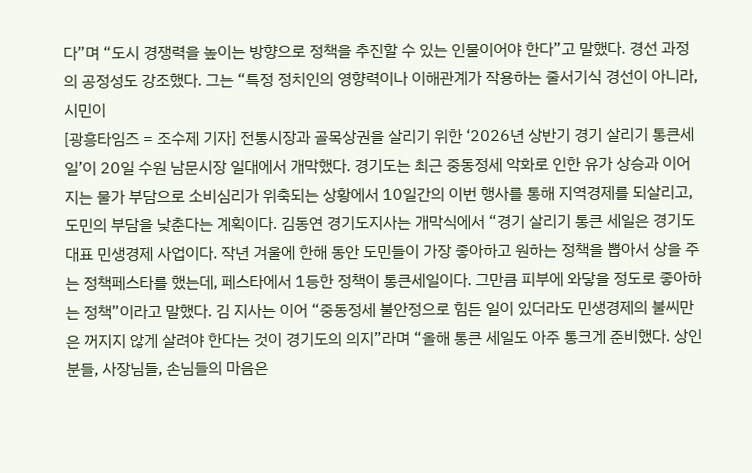다”며 “도시 경쟁력을 높이는 방향으로 정책을 추진할 수 있는 인물이어야 한다”고 말했다. 경선 과정의 공정성도 강조했다. 그는 “특정 정치인의 영향력이나 이해관계가 작용하는 줄서기식 경선이 아니라, 시민이
[광흥타임즈 = 조수제 기자] 전통시장과 골목상권을 살리기 위한 ‘2026년 상반기 경기 살리기 통큰세일’이 20일 수원 남문시장 일대에서 개막했다. 경기도는 최근 중동정세 악화로 인한 유가 상승과 이어지는 물가 부담으로 소비심리가 위축되는 상황에서 10일간의 이번 행사를 통해 지역경제를 되살리고, 도민의 부담을 낮춘다는 계획이다. 김동연 경기도지사는 개막식에서 “경기 살리기 통큰 세일은 경기도 대표 민생경제 사업이다. 작년 겨울에 한해 동안 도민들이 가장 좋아하고 원하는 정책을 뽑아서 상을 주는 정책페스타를 했는데, 페스타에서 1등한 정책이 통큰세일이다. 그만큼 피부에 와닿을 정도로 좋아하는 정책”이라고 말했다. 김 지사는 이어 “중동정세 불안정으로 힘든 일이 있더라도 민생경제의 불씨만은 꺼지지 않게 살려야 한다는 것이 경기도의 의지”라며 “올해 통큰 세일도 아주 통크게 준비했다. 상인분들, 사장님들, 손님들의 마음은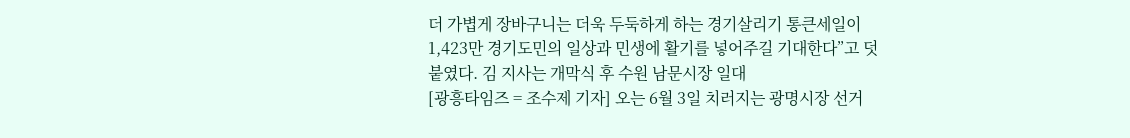더 가볍게 장바구니는 더욱 두둑하게 하는 경기살리기 통큰세일이 1,423만 경기도민의 일상과 민생에 활기를 넣어주길 기대한다”고 덧붙였다. 김 지사는 개막식 후 수원 남문시장 일대
[광흥타임즈 = 조수제 기자] 오는 6월 3일 치러지는 광명시장 선거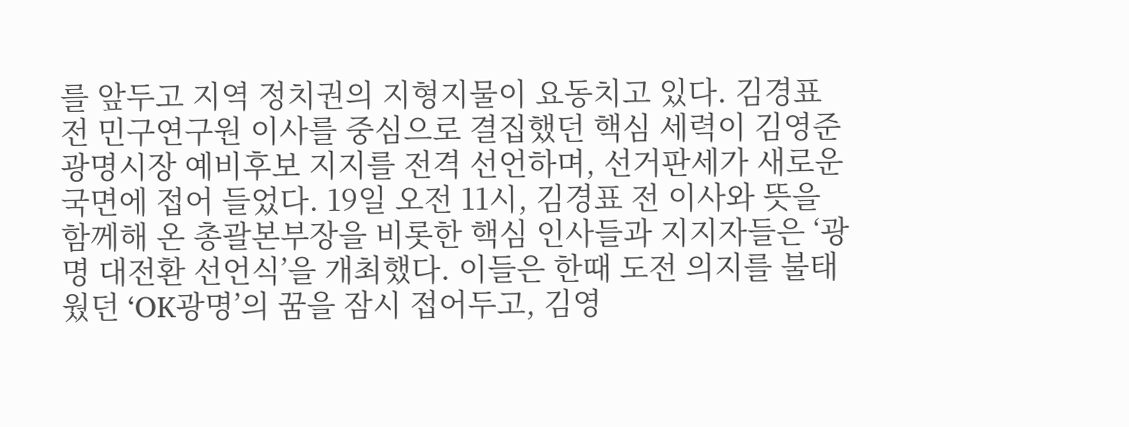를 앞두고 지역 정치권의 지형지물이 요동치고 있다. 김경표 전 민구연구원 이사를 중심으로 결집했던 핵심 세력이 김영준 광명시장 예비후보 지지를 전격 선언하며, 선거판세가 새로운 국면에 접어 들었다. 19일 오전 11시, 김경표 전 이사와 뜻을 함께해 온 총괄본부장을 비롯한 핵심 인사들과 지지자들은 ‘광명 대전환 선언식’을 개최했다. 이들은 한때 도전 의지를 불태웠던 ‘OK광명’의 꿈을 잠시 접어두고, 김영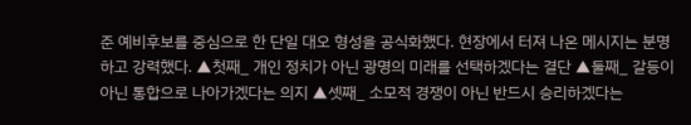준 예비후보를 중심으로 한 단일 대오 형성을 공식화했다. 현장에서 터져 나온 메시지는 분명하고 강력했다. ▲첫째_ 개인 정치가 아닌 광명의 미래를 선택하겠다는 결단 ▲둘째_ 갈등이 아닌 통합으로 나아가겠다는 의지 ▲셋째_ 소모적 경쟁이 아닌 반드시 승리하겠다는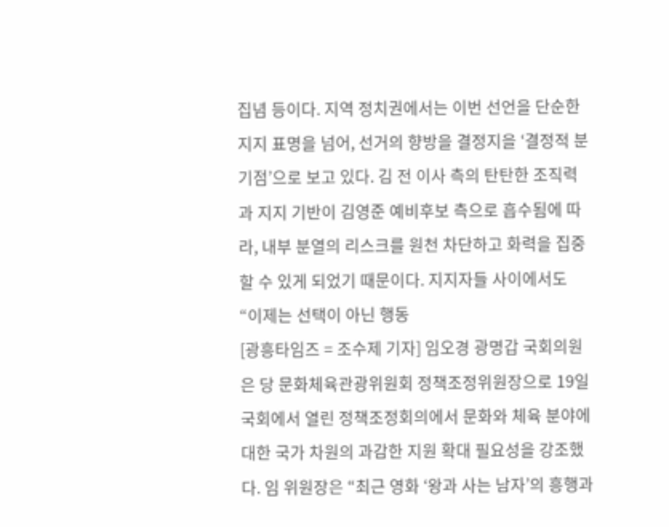집념 등이다. 지역 정치권에서는 이번 선언을 단순한 지지 표명을 넘어, 선거의 향방을 결정지을 ‘결정적 분기점’으로 보고 있다. 김 전 이사 측의 탄탄한 조직력과 지지 기반이 김영준 예비후보 측으로 흡수됨에 따라, 내부 분열의 리스크를 원천 차단하고 화력을 집중할 수 있게 되었기 때문이다. 지지자들 사이에서도 “이제는 선택이 아닌 행동
[광흥타임즈 = 조수제 기자] 임오경 광명갑 국회의원은 당 문화체육관광위원회 정책조정위원장으로 19일 국회에서 열린 정책조정회의에서 문화와 체육 분야에 대한 국가 차원의 과감한 지원 확대 필요성을 강조했다. 임 위원장은 “최근 영화 ‘왕과 사는 남자’의 흥행과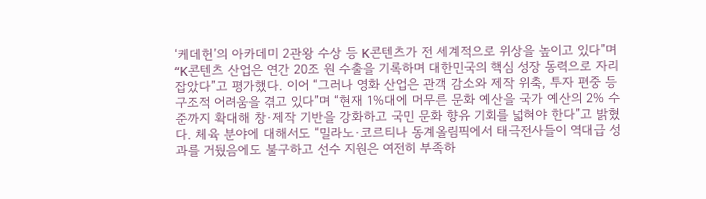‘케데헌’의 아카데미 2관왕 수상 등 K콘텐츠가 전 세계적으로 위상을 높이고 있다”며 “K콘텐츠 산업은 연간 20조 원 수출을 기록하며 대한민국의 핵심 성장 동력으로 자리잡았다”고 평가했다. 이어 “그러나 영화 산업은 관객 감소와 제작 위축, 투자 편중 등 구조적 어려움을 겪고 있다”며 “현재 1%대에 머무른 문화 예산을 국가 예산의 2% 수준까지 확대해 창·제작 기반을 강화하고 국민 문화 향유 기회를 넓혀야 한다”고 밝혔다. 체육 분야에 대해서도 “밀라노·코르티나 동계올림픽에서 태극전사들이 역대급 성과를 거뒀음에도 불구하고 선수 지원은 여전히 부족하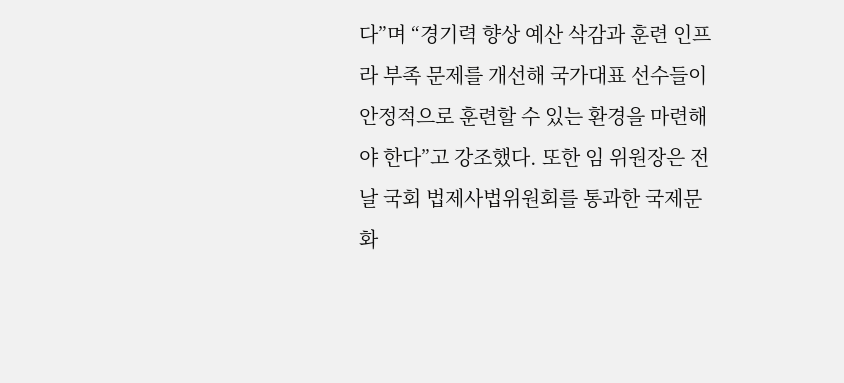다”며 “경기력 향상 예산 삭감과 훈련 인프라 부족 문제를 개선해 국가대표 선수들이 안정적으로 훈련할 수 있는 환경을 마련해야 한다”고 강조했다. 또한 임 위원장은 전날 국회 법제사법위원회를 통과한 국제문화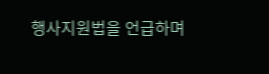행사지원법을 언급하며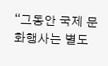“그동안 국제 문화행사는 별도